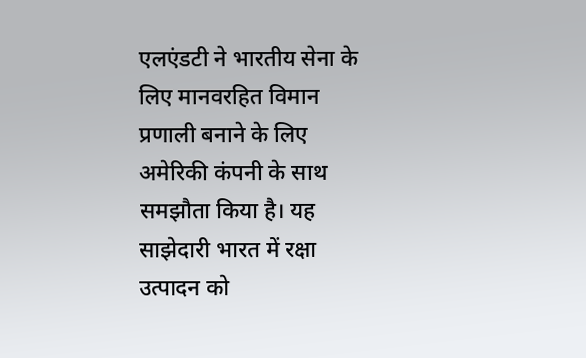एलएंडटी ने भारतीय सेना के लिए मानवरहित विमान प्रणाली बनाने के लिए अमेरिकी कंपनी के साथ समझौता किया है। यह साझेदारी भारत में रक्षा उत्पादन को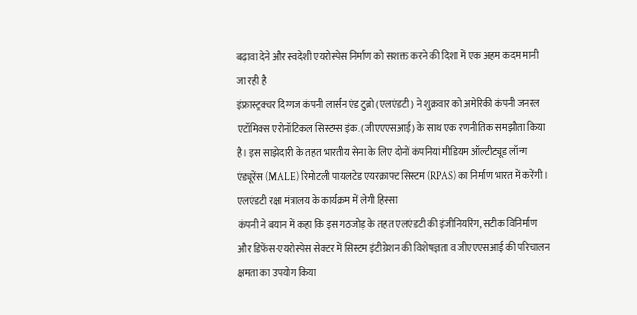बढ़ावा देने और स्वदेशी एयरोस्पेस निर्माण को सशक्त करने की दिशा में एक अहम कदम मानी जा रही है
इंफ्रास्ट्रक्चर दिग्गज कंपनी लार्सन एंड टुब्रो (एलएंडटी) ने शुक्रवार को अमेरिकी कंपनी जनरल एटॉमिक्स एरोनॉटिकल सिस्टम्स इंक. (जीएएएसआई) के साथ एक रणनीतिक समझौता किया है। इस साझेदारी के तहत भारतीय सेना के लिए दोनों कंपनियां मीडियम ऑल्टीट्यूड लॉन्ग एंड्यूरेंस (MALE) रिमोटली पायलटेड एयरक्राफ्ट सिस्टम (RPAS) का निर्माण भारत में करेंगी।
एलएंडटी रक्षा मंत्रालय के कार्यक्रम में लेगी हिस्सा
कंपनी ने बयान में कहा कि इस गठजोड़ के तहत एलएंडटी की इंजीनियरिंग, सटीक विनिर्माण और डिफेंस-एयरोस्पेस सेक्टर में सिस्टम इंटीग्रेशन की विशेषज्ञता व जीएएएसआई की परिचालन क्षमता का उपयोग किया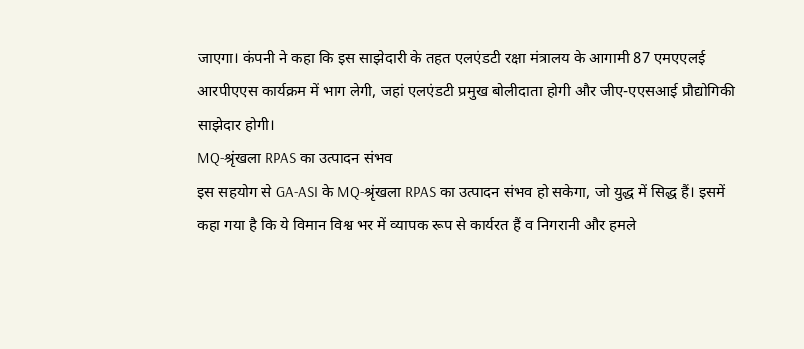जाएगा। कंपनी ने कहा कि इस साझेदारी के तहत एलएंडटी रक्षा मंत्रालय के आगामी 87 एमएएलई आरपीएएस कार्यक्रम में भाग लेगी, जहां एलएंडटी प्रमुख बोलीदाता होगी और जीए-एएसआई प्रौद्योगिकी साझेदार होगी।
MQ-श्रृंखला RPAS का उत्पादन संभव
इस सहयोग से GA-ASI के MQ-श्रृंखला RPAS का उत्पादन संभव हो सकेगा, जो युद्ध में सिद्ध हैं। इसमें कहा गया है कि ये विमान विश्व भर में व्यापक रूप से कार्यरत हैं व निगरानी और हमले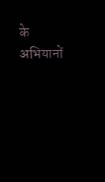के अभियानों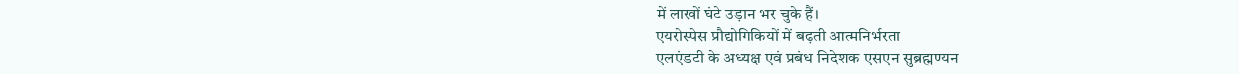में लाखों घंटे उड़ान भर चुके हैं।
एयरोस्पेस प्रौद्योगिकियों में बढ़ती आत्मनिर्भरता
एलएंडटी के अध्यक्ष एवं प्रबंध निदेशक एसएन सुब्रह्मण्यन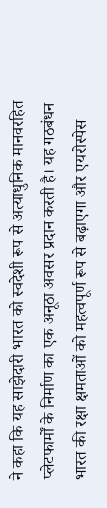ने कहा कि यह साझेदारी भारत को स्वदेशी रूप से अत्याधुनिक मानवरहित प्लेटफार्मों के निर्माण का एक अनूठा अवसर प्रदान करती है। यह गठबंधन भारत की रक्षा क्षमताओं को महत्वपूर्ण रूप से बढ़ाएगा और एयरोस्पेस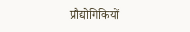प्रौद्योगिकियों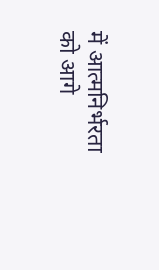में आत्मनिर्भरता को आगे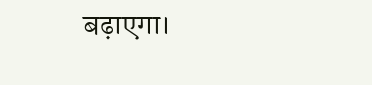बढ़ाएगा।